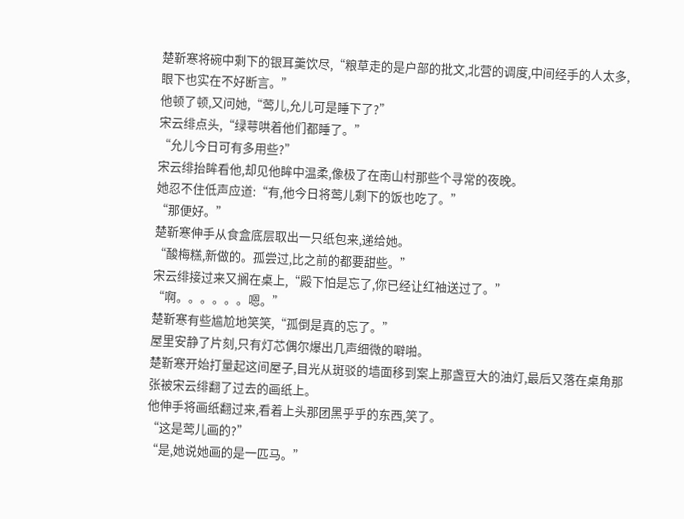楚靳寒将碗中剩下的银耳羹饮尽,“粮草走的是户部的批文,北营的调度,中间经手的人太多,眼下也实在不好断言。”
他顿了顿,又问她,“莺儿,允儿可是睡下了?”
宋云绯点头,“绿萼哄着他们都睡了。”
“允儿今日可有多用些?”
宋云绯抬眸看他,却见他眸中温柔,像极了在南山村那些个寻常的夜晚。
她忍不住低声应道:“有,他今日将莺儿剩下的饭也吃了。”
“那便好。”
楚靳寒伸手从食盒底层取出一只纸包来,递给她。
“酸梅糕,新做的。孤尝过,比之前的都要甜些。”
宋云绯接过来又搁在桌上,“殿下怕是忘了,你已经让红袖送过了。”
“啊。。。。。。嗯。”
楚靳寒有些尴尬地笑笑,“孤倒是真的忘了。”
屋里安静了片刻,只有灯芯偶尔爆出几声细微的噼啪。
楚靳寒开始打量起这间屋子,目光从斑驳的墙面移到案上那盏豆大的油灯,最后又落在桌角那张被宋云绯翻了过去的画纸上。
他伸手将画纸翻过来,看着上头那团黑乎乎的东西,笑了。
“这是莺儿画的?”
“是,她说她画的是一匹马。”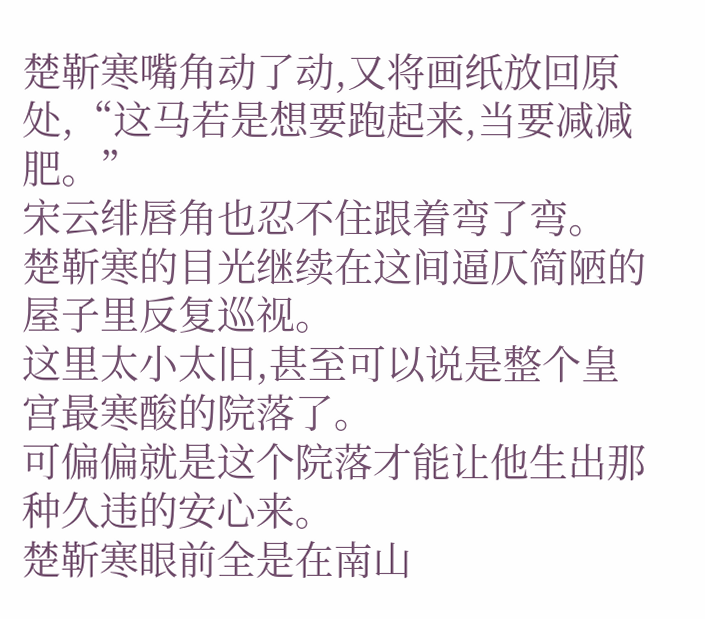楚靳寒嘴角动了动,又将画纸放回原处,“这马若是想要跑起来,当要减减肥。”
宋云绯唇角也忍不住跟着弯了弯。
楚靳寒的目光继续在这间逼仄简陋的屋子里反复巡视。
这里太小太旧,甚至可以说是整个皇宫最寒酸的院落了。
可偏偏就是这个院落才能让他生出那种久违的安心来。
楚靳寒眼前全是在南山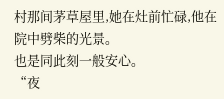村那间茅草屋里,她在灶前忙碌,他在院中劈柴的光景。
也是同此刻一般安心。
“夜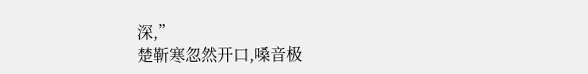深,”
楚靳寒忽然开口,嗓音极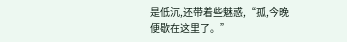是低沉,还带着些魅惑,“孤,今晚便歇在这里了。”